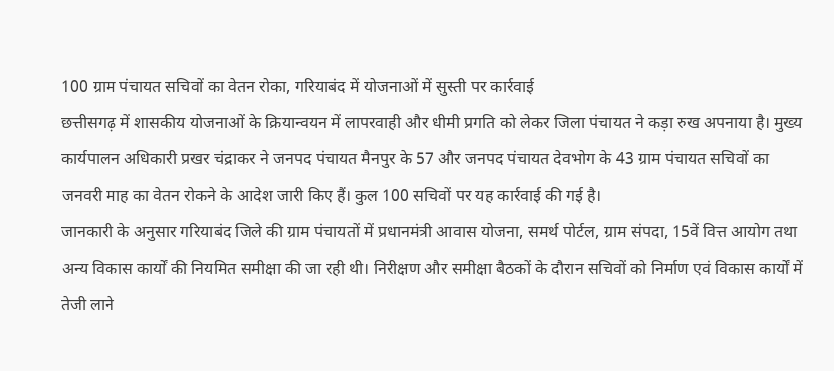100 ग्राम पंचायत सचिवों का वेतन रोका, गरियाबंद में योजनाओं में सुस्ती पर कार्रवाई
छत्तीसगढ़ में शासकीय योजनाओं के क्रियान्वयन में लापरवाही और धीमी प्रगति को लेकर जिला पंचायत ने कड़ा रुख अपनाया है। मुख्य कार्यपालन अधिकारी प्रखर चंद्राकर ने जनपद पंचायत मैनपुर के 57 और जनपद पंचायत देवभोग के 43 ग्राम पंचायत सचिवों का जनवरी माह का वेतन रोकने के आदेश जारी किए हैं। कुल 100 सचिवों पर यह कार्रवाई की गई है।
जानकारी के अनुसार गरियाबंद जिले की ग्राम पंचायतों में प्रधानमंत्री आवास योजना, समर्थ पोर्टल, ग्राम संपदा, 15वें वित्त आयोग तथा अन्य विकास कार्यों की नियमित समीक्षा की जा रही थी। निरीक्षण और समीक्षा बैठकों के दौरान सचिवों को निर्माण एवं विकास कार्यों में तेजी लाने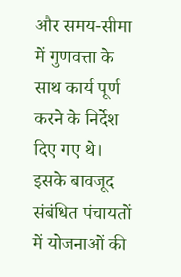और समय-सीमा में गुणवत्ता के साथ कार्य पूर्ण करने के निर्देश दिए गए थे। इसके बावजूद संबंधित पंचायतों में योजनाओं की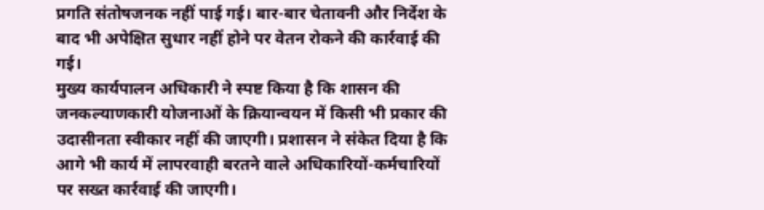प्रगति संतोषजनक नहीं पाई गई। बार-बार चेतावनी और निर्देश के बाद भी अपेक्षित सुधार नहीं होने पर वेतन रोकने की कार्रवाई की गई।
मुख्य कार्यपालन अधिकारी ने स्पष्ट किया है कि शासन की जनकल्याणकारी योजनाओं के क्रियान्वयन में किसी भी प्रकार की उदासीनता स्वीकार नहीं की जाएगी। प्रशासन ने संकेत दिया है कि आगे भी कार्य में लापरवाही बरतने वाले अधिकारियों-कर्मचारियों पर सख्त कार्रवाई की जाएगी।